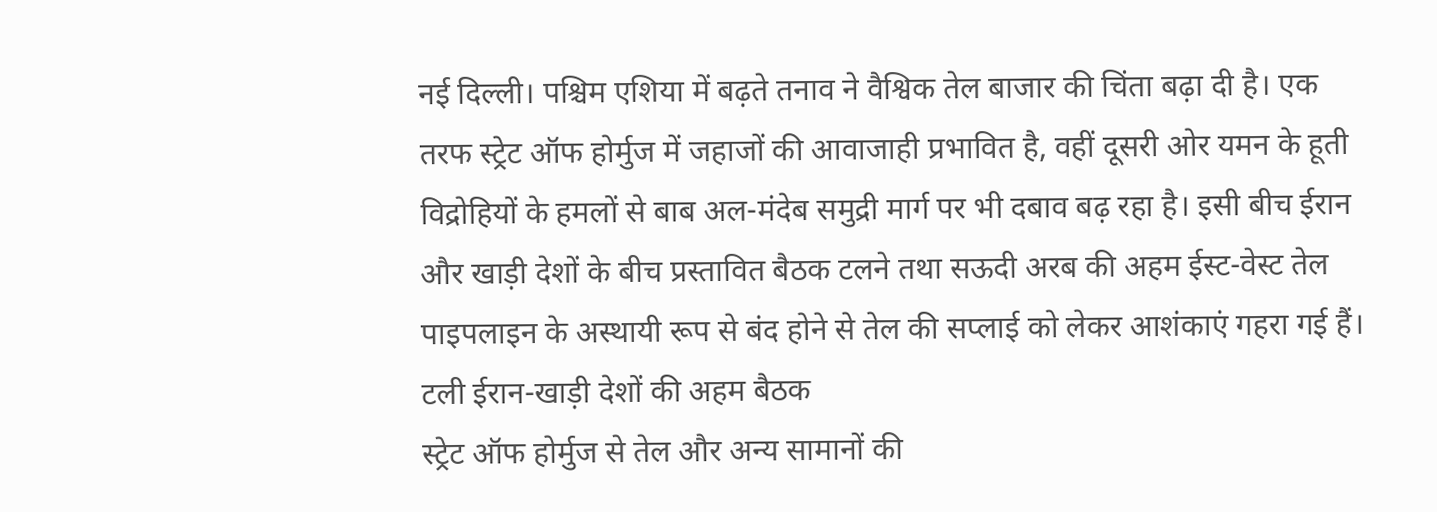नई दिल्ली। पश्चिम एशिया में बढ़ते तनाव ने वैश्विक तेल बाजार की चिंता बढ़ा दी है। एक तरफ स्ट्रेट ऑफ होर्मुज में जहाजों की आवाजाही प्रभावित है, वहीं दूसरी ओर यमन के हूती विद्रोहियों के हमलों से बाब अल-मंदेब समुद्री मार्ग पर भी दबाव बढ़ रहा है। इसी बीच ईरान और खाड़ी देशों के बीच प्रस्तावित बैठक टलने तथा सऊदी अरब की अहम ईस्ट-वेस्ट तेल पाइपलाइन के अस्थायी रूप से बंद होने से तेल की सप्लाई को लेकर आशंकाएं गहरा गई हैं।
टली ईरान-खाड़ी देशों की अहम बैठक
स्ट्रेट ऑफ होर्मुज से तेल और अन्य सामानों की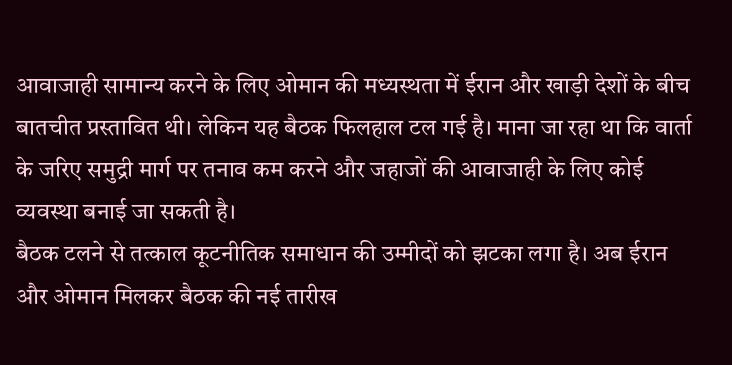आवाजाही सामान्य करने के लिए ओमान की मध्यस्थता में ईरान और खाड़ी देशों के बीच बातचीत प्रस्तावित थी। लेकिन यह बैठक फिलहाल टल गई है। माना जा रहा था कि वार्ता के जरिए समुद्री मार्ग पर तनाव कम करने और जहाजों की आवाजाही के लिए कोई व्यवस्था बनाई जा सकती है।
बैठक टलने से तत्काल कूटनीतिक समाधान की उम्मीदों को झटका लगा है। अब ईरान और ओमान मिलकर बैठक की नई तारीख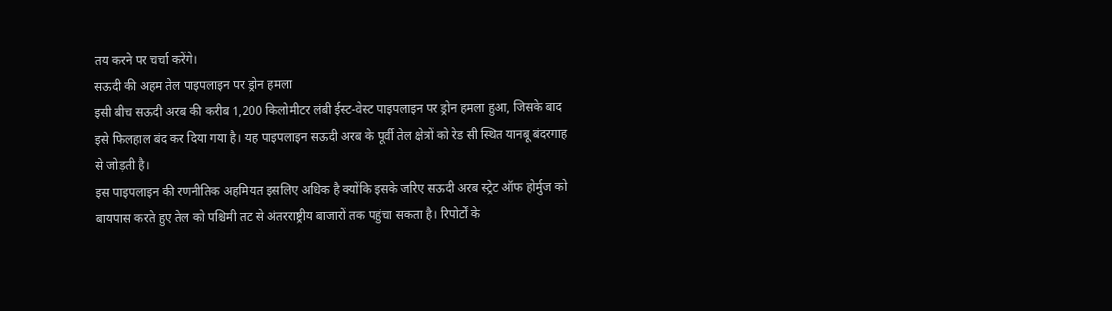तय करने पर चर्चा करेंगे।
सऊदी की अहम तेल पाइपलाइन पर ड्रोन हमला
इसी बीच सऊदी अरब की करीब 1,200 किलोमीटर लंबी ईस्ट-वेस्ट पाइपलाइन पर ड्रोन हमला हुआ, जिसके बाद इसे फिलहाल बंद कर दिया गया है। यह पाइपलाइन सऊदी अरब के पूर्वी तेल क्षेत्रों को रेड सी स्थित यानबू बंदरगाह से जोड़ती है।
इस पाइपलाइन की रणनीतिक अहमियत इसलिए अधिक है क्योंकि इसके जरिए सऊदी अरब स्ट्रेट ऑफ होर्मुज को बायपास करते हुए तेल को पश्चिमी तट से अंतरराष्ट्रीय बाजारों तक पहुंचा सकता है। रिपोर्टों के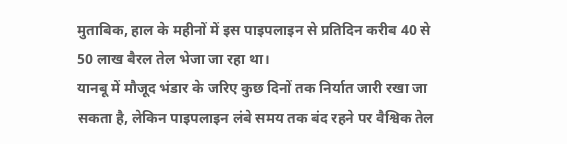मुताबिक, हाल के महीनों में इस पाइपलाइन से प्रतिदिन करीब 40 से 50 लाख बैरल तेल भेजा जा रहा था।
यानबू में मौजूद भंडार के जरिए कुछ दिनों तक निर्यात जारी रखा जा सकता है, लेकिन पाइपलाइन लंबे समय तक बंद रहने पर वैश्विक तेल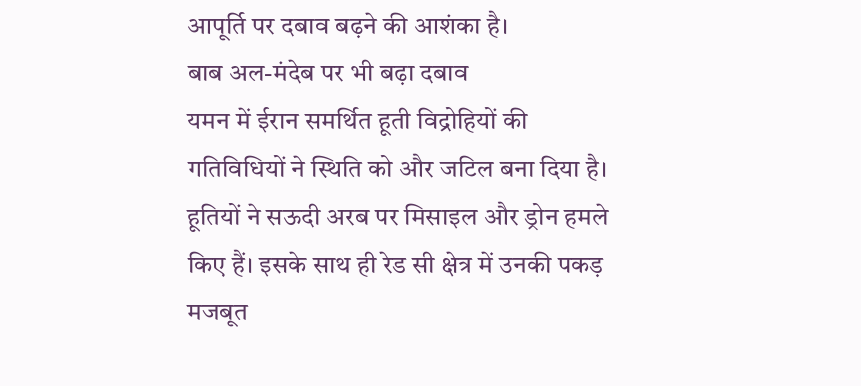आपूर्ति पर दबाव बढ़ने की आशंका है।
बाब अल-मंदेब पर भी बढ़ा दबाव
यमन में ईरान समर्थित हूती विद्रोहियों की गतिविधियों ने स्थिति को और जटिल बना दिया है। हूतियों ने सऊदी अरब पर मिसाइल और ड्रोन हमले किए हैं। इसके साथ ही रेड सी क्षेत्र में उनकी पकड़ मजबूत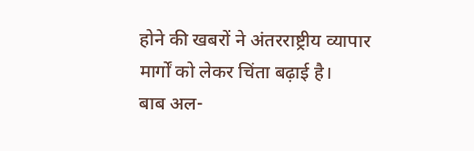होने की खबरों ने अंतरराष्ट्रीय व्यापार मार्गों को लेकर चिंता बढ़ाई है।
बाब अल-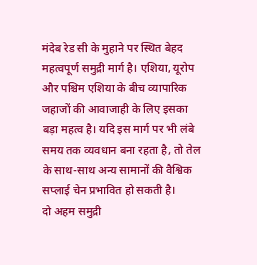मंदेब रेड सी के मुहाने पर स्थित बेहद महत्वपूर्ण समुद्री मार्ग है। एशिया, यूरोप और पश्चिम एशिया के बीच व्यापारिक जहाजों की आवाजाही के लिए इसका बड़ा महत्व है। यदि इस मार्ग पर भी लंबे समय तक व्यवधान बना रहता है, तो तेल के साथ-साथ अन्य सामानों की वैश्विक सप्लाई चेन प्रभावित हो सकती है।
दो अहम समुद्री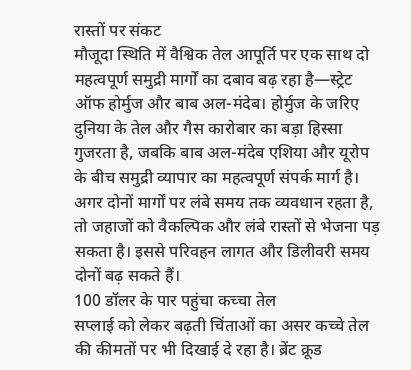रास्तों पर संकट
मौजूदा स्थिति में वैश्विक तेल आपूर्ति पर एक साथ दो महत्वपूर्ण समुद्री मार्गों का दबाव बढ़ रहा है—स्ट्रेट ऑफ होर्मुज और बाब अल-मंदेब। होर्मुज के जरिए दुनिया के तेल और गैस कारोबार का बड़ा हिस्सा गुजरता है, जबकि बाब अल-मंदेब एशिया और यूरोप के बीच समुद्री व्यापार का महत्वपूर्ण संपर्क मार्ग है।
अगर दोनों मार्गों पर लंबे समय तक व्यवधान रहता है, तो जहाजों को वैकल्पिक और लंबे रास्तों से भेजना पड़ सकता है। इससे परिवहन लागत और डिलीवरी समय दोनों बढ़ सकते हैं।
100 डॉलर के पार पहुंचा कच्चा तेल
सप्लाई को लेकर बढ़ती चिंताओं का असर कच्चे तेल की कीमतों पर भी दिखाई दे रहा है। ब्रेंट क्रूड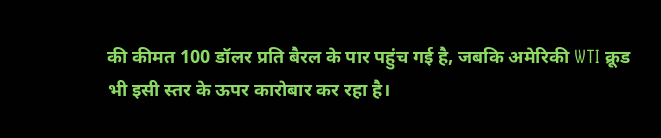की कीमत 100 डॉलर प्रति बैरल के पार पहुंच गई है, जबकि अमेरिकी WTI क्रूड भी इसी स्तर के ऊपर कारोबार कर रहा है।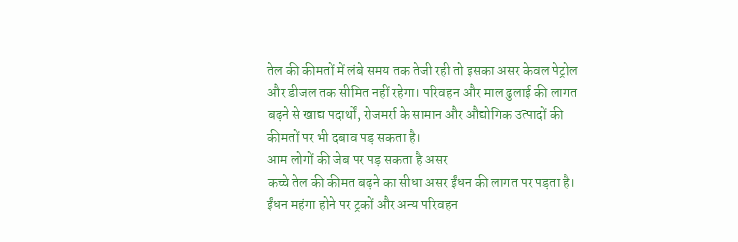तेल की कीमतों में लंबे समय तक तेजी रही तो इसका असर केवल पेट्रोल और डीजल तक सीमित नहीं रहेगा। परिवहन और माल ढुलाई की लागत बढ़ने से खाद्य पदार्थों, रोजमर्रा के सामान और औद्योगिक उत्पादों की कीमतों पर भी दबाव पड़ सकता है।
आम लोगों की जेब पर पड़ सकता है असर
कच्चे तेल की कीमत बढ़ने का सीधा असर ईंधन की लागत पर पड़ता है। ईंधन महंगा होने पर ट्रकों और अन्य परिवहन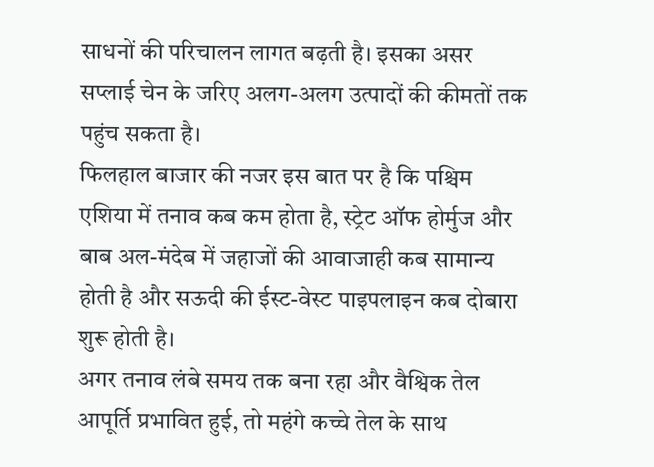साधनों की परिचालन लागत बढ़ती है। इसका असर सप्लाई चेन के जरिए अलग-अलग उत्पादों की कीमतों तक पहुंच सकता है।
फिलहाल बाजार की नजर इस बात पर है कि पश्चिम एशिया में तनाव कब कम होता है, स्ट्रेट ऑफ होर्मुज और बाब अल-मंदेब में जहाजों की आवाजाही कब सामान्य होती है और सऊदी की ईस्ट-वेस्ट पाइपलाइन कब दोबारा शुरू होती है।
अगर तनाव लंबे समय तक बना रहा और वैश्विक तेल आपूर्ति प्रभावित हुई, तो महंगे कच्चे तेल के साथ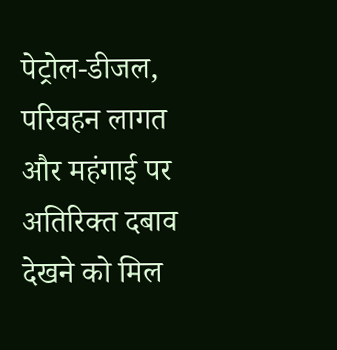पेट्रोल-डीजल, परिवहन लागत और महंगाई पर अतिरिक्त दबाव देखने को मिल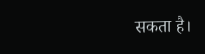सकता है।